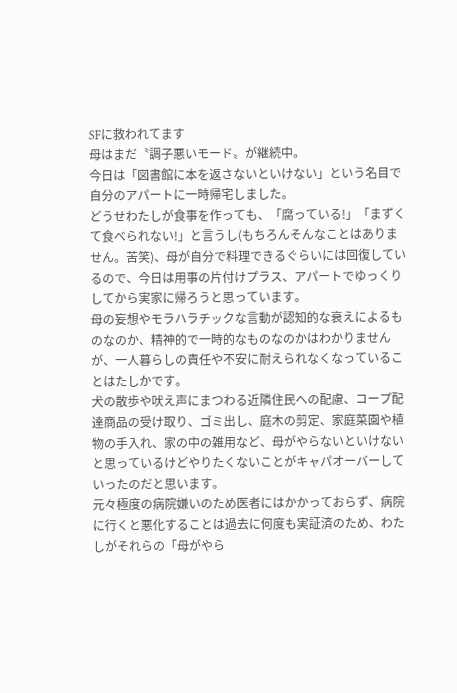SFに救われてます
母はまだ〝調子悪いモード〟が継続中。
今日は「図書館に本を返さないといけない」という名目で自分のアパートに一時帰宅しました。
どうせわたしが食事を作っても、「腐っている!」「まずくて食べられない!」と言うし(もちろんそんなことはありません。苦笑)、母が自分で料理できるぐらいには回復しているので、今日は用事の片付けプラス、アパートでゆっくりしてから実家に帰ろうと思っています。
母の妄想やモラハラチックな言動が認知的な衰えによるものなのか、精神的で一時的なものなのかはわかりませんが、一人暮らしの責任や不安に耐えられなくなっていることはたしかです。
犬の散歩や吠え声にまつわる近隣住民への配慮、コープ配達商品の受け取り、ゴミ出し、庭木の剪定、家庭菜園や植物の手入れ、家の中の雑用など、母がやらないといけないと思っているけどやりたくないことがキャパオーバーしていったのだと思います。
元々極度の病院嫌いのため医者にはかかっておらず、病院に行くと悪化することは過去に何度も実証済のため、わたしがそれらの「母がやら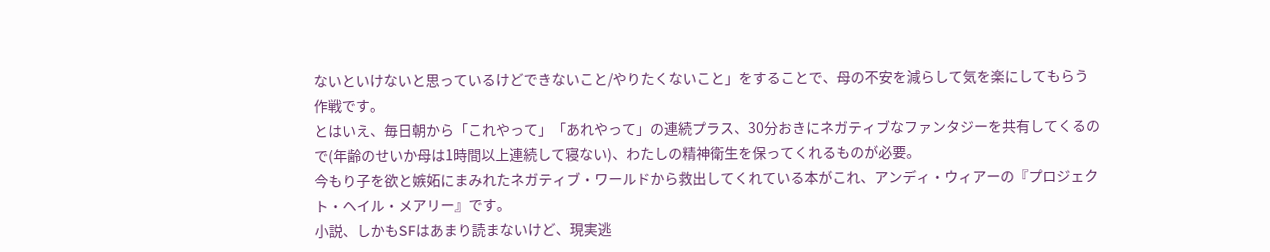ないといけないと思っているけどできないこと/やりたくないこと」をすることで、母の不安を減らして気を楽にしてもらう作戦です。
とはいえ、毎日朝から「これやって」「あれやって」の連続プラス、30分おきにネガティブなファンタジーを共有してくるので(年齢のせいか母は1時間以上連続して寝ない)、わたしの精神衛生を保ってくれるものが必要。
今もり子を欲と嫉妬にまみれたネガティブ・ワールドから救出してくれている本がこれ、アンディ・ウィアーの『プロジェクト・ヘイル・メアリー』です。
小説、しかもSFはあまり読まないけど、現実逃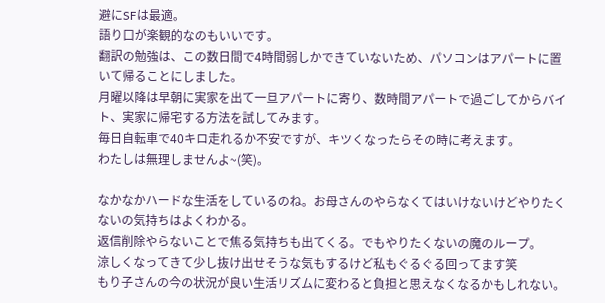避にSFは最適。
語り口が楽観的なのもいいです。
翻訳の勉強は、この数日間で4時間弱しかできていないため、パソコンはアパートに置いて帰ることにしました。
月曜以降は早朝に実家を出て一旦アパートに寄り、数時間アパートで過ごしてからバイト、実家に帰宅する方法を試してみます。
毎日自転車で40キロ走れるか不安ですが、キツくなったらその時に考えます。
わたしは無理しませんよ~(笑)。

なかなかハードな生活をしているのね。お母さんのやらなくてはいけないけどやりたくないの気持ちはよくわかる。
返信削除やらないことで焦る気持ちも出てくる。でもやりたくないの魔のループ。
涼しくなってきて少し抜け出せそうな気もするけど私もぐるぐる回ってます笑
もり子さんの今の状況が良い生活リズムに変わると負担と思えなくなるかもしれない。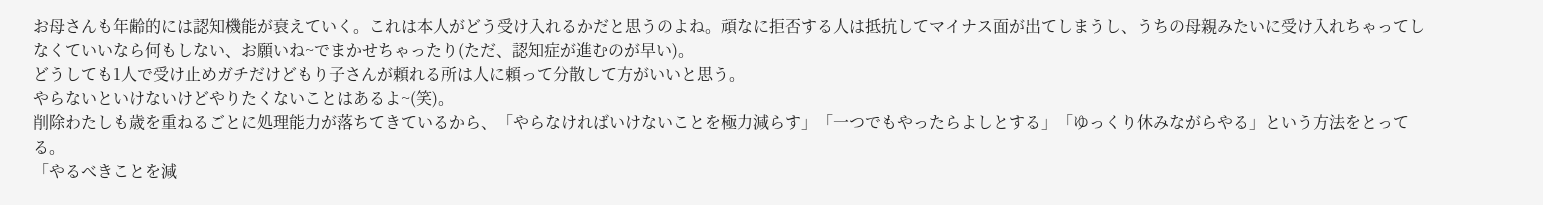お母さんも年齢的には認知機能が衰えていく。これは本人がどう受け入れるかだと思うのよね。頑なに拒否する人は抵抗してマイナス面が出てしまうし、うちの母親みたいに受け入れちゃってしなくていいなら何もしない、お願いね~でまかせちゃったり(ただ、認知症が進むのが早い)。
どうしても1人で受け止めガチだけどもり子さんが頼れる所は人に頼って分散して方がいいと思う。
やらないといけないけどやりたくないことはあるよ~(笑)。
削除わたしも歳を重ねるごとに処理能力が落ちてきているから、「やらなければいけないことを極力減らす」「一つでもやったらよしとする」「ゆっくり休みながらやる」という方法をとってる。
「やるべきことを減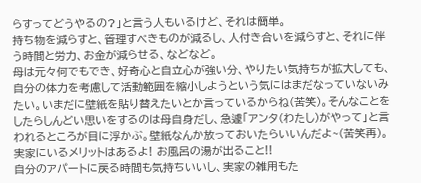らすってどうやるの?」と言う人もいるけど、それは簡単。
持ち物を減らすと、管理すべきものが減るし、人付き合いを減らすと、それに伴う時間と労力、お金が減らせる、などなど。
母は元々何でもでき、好奇心と自立心が強い分、やりたい気持ちが拡大しても、自分の体力を考慮して活動範囲を縮小しようという気にはまだなっていないみたい。いまだに壁紙を貼り替えたいとか言っているからね(苦笑)。そんなことをしたらしんどい思いをするのは母自身だし、急遽「アンタ(わたし)がやって」と言われるところが目に浮かぶ。壁紙なんか放っておいたらいいんだよ~(苦笑再)。
実家にいるメリットはあるよ! お風呂の湯が出ること!!
自分のアパートに戻る時間も気持ちいいし、実家の雑用もた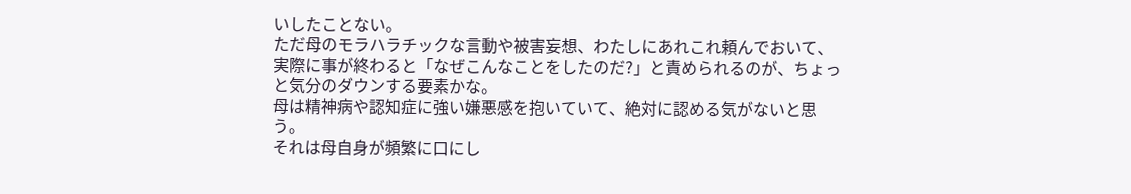いしたことない。
ただ母のモラハラチックな言動や被害妄想、わたしにあれこれ頼んでおいて、実際に事が終わると「なぜこんなことをしたのだ?」と責められるのが、ちょっと気分のダウンする要素かな。
母は精神病や認知症に強い嫌悪感を抱いていて、絶対に認める気がないと思う。
それは母自身が頻繁に口にし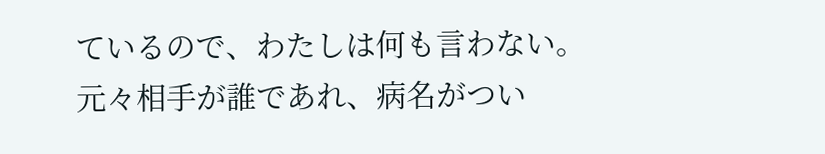ているので、わたしは何も言わない。
元々相手が誰であれ、病名がつい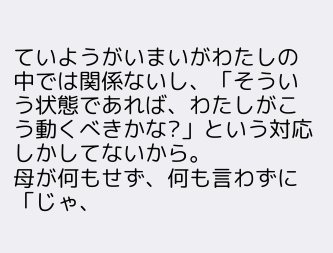ていようがいまいがわたしの中では関係ないし、「そういう状態であれば、わたしがこう動くべきかな?」という対応しかしてないから。
母が何もせず、何も言わずに「じゃ、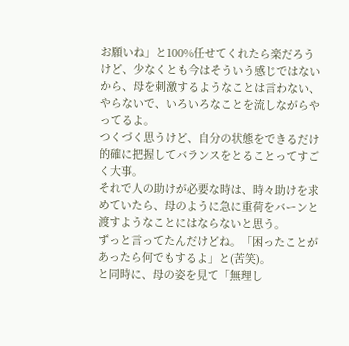お願いね」と100%任せてくれたら楽だろうけど、少なくとも今はそういう感じではないから、母を刺激するようなことは言わない、やらないで、いろいろなことを流しながらやってるよ。
つくづく思うけど、自分の状態をできるだけ的確に把握してバランスをとることってすごく大事。
それで人の助けが必要な時は、時々助けを求めていたら、母のように急に重荷をバーンと渡すようなことにはならないと思う。
ずっと言ってたんだけどね。「困ったことがあったら何でもするよ」と(苦笑)。
と同時に、母の姿を見て「無理し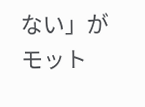ない」がモット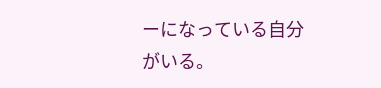ーになっている自分がいる。